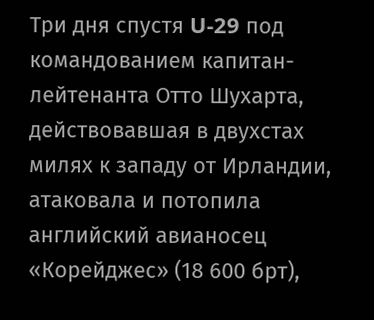Три дня спустя U-29 под командованием капитан-лейтенанта Отто Шухарта, действовавшая в двухстах милях к западу от Ирландии, атаковала и потопила английский авианосец «Корейджес» (18 600 брт),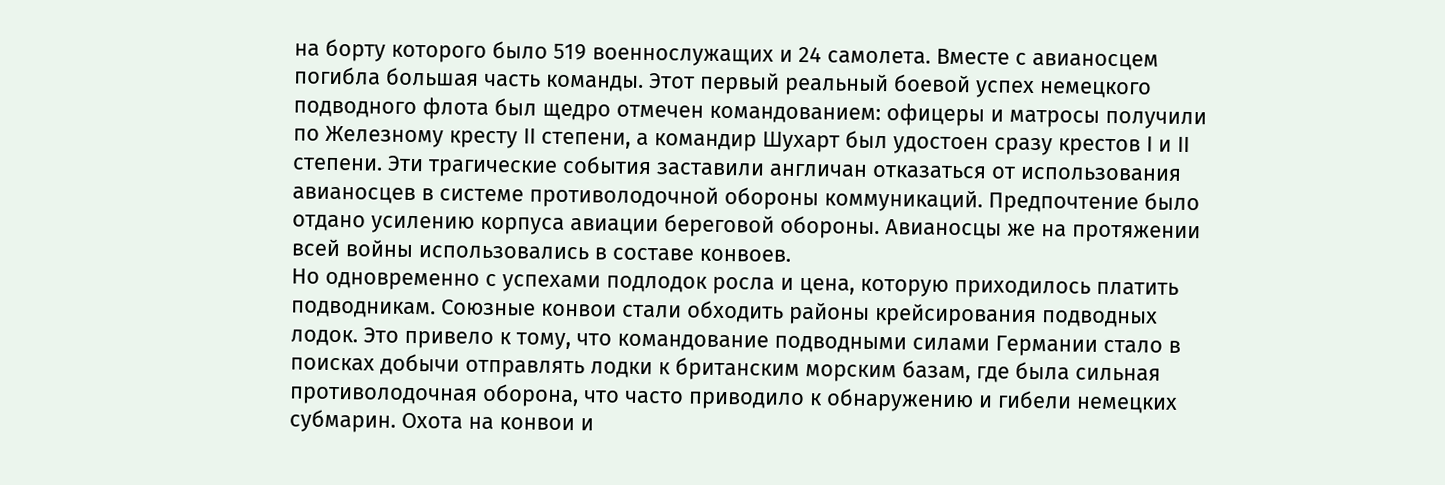на борту которого было 519 военнослужащих и 24 самолета. Вместе с авианосцем погибла большая часть команды. Этот первый реальный боевой успех немецкого подводного флота был щедро отмечен командованием: офицеры и матросы получили по Железному кресту II степени, а командир Шухарт был удостоен сразу крестов I и II степени. Эти трагические события заставили англичан отказаться от использования авианосцев в системе противолодочной обороны коммуникаций. Предпочтение было отдано усилению корпуса авиации береговой обороны. Авианосцы же на протяжении всей войны использовались в составе конвоев.
Но одновременно с успехами подлодок росла и цена, которую приходилось платить подводникам. Союзные конвои стали обходить районы крейсирования подводных лодок. Это привело к тому, что командование подводными силами Германии стало в поисках добычи отправлять лодки к британским морским базам, где была сильная противолодочная оборона, что часто приводило к обнаружению и гибели немецких субмарин. Охота на конвои и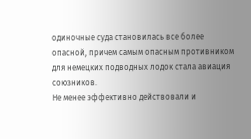одиночные суда становилась все более опасной, причем самым опасным противником для немецких подводных лодок стала авиация союзников.
Не менее эффективно действовали и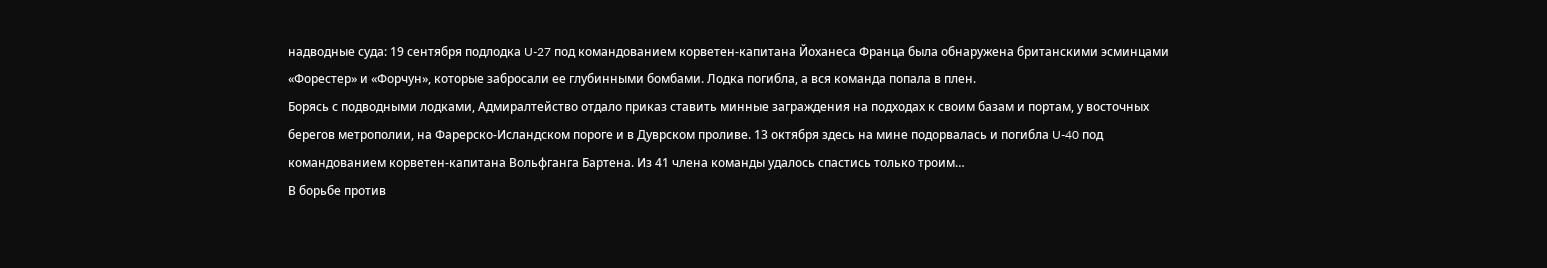надводные суда: 19 сентября подлодка U-27 под командованием корветен-капитана Йоханеса Франца была обнаружена британскими эсминцами «Форестер» и «Форчун», которые забросали ее глубинными бомбами. Лодка погибла, а вся команда попала в плен.
Борясь с подводными лодками, Адмиралтейство отдало приказ ставить минные заграждения на подходах к своим базам и портам, у восточных берегов метрополии, на Фарерско-Исландском пороге и в Дуврском проливе. 13 октября здесь на мине подорвалась и погибла U-40 под командованием корветен-капитана Вольфганга Бартена. Из 41 члена команды удалось спастись только троим…
В борьбе против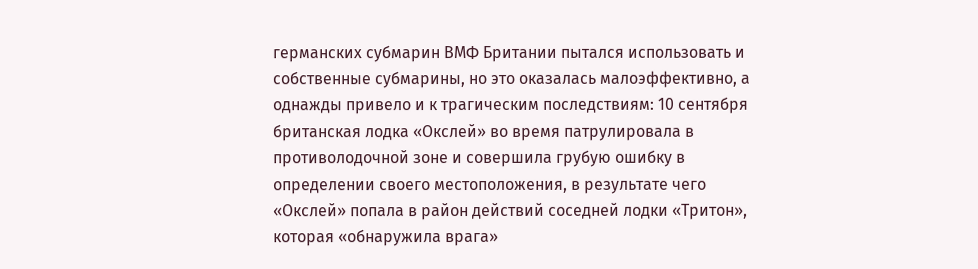германских субмарин ВМФ Британии пытался использовать и собственные субмарины, но это оказалась малоэффективно, а однажды привело и к трагическим последствиям: 10 сентября британская лодка «Окслей» во время патрулировала в противолодочной зоне и совершила грубую ошибку в определении своего местоположения, в результате чего «Окслей» попала в район действий соседней лодки «Тритон», которая «обнаружила врага»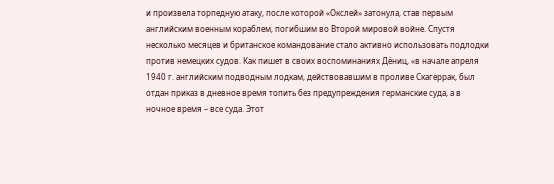и произвела торпедную атаку, после которой «Окслей» затонула, став первым английским военным кораблем, погибшим во Второй мировой войне. Спустя несколько месяцев и британское командование стало активно использовать подлодки против немецких судов. Как пишет в своих воспоминаниях Дёниц, «в начале апреля 1940 г. английским подводным лодкам, действовавшим в проливе Скагеррак, был отдан приказ в дневное время топить без предупреждения германские суда, а в ночное время – все суда. Этот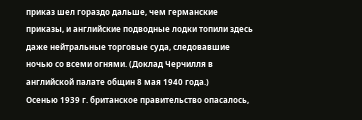приказ шел гораздо дальше, чем германские приказы, и английские подводные лодки топили здесь даже нейтральные торговые суда, следовавшие ночью со всеми огнями. (Доклад Черчилля в английской палате общин 8 мая 1940 года.)
Осенью 1939 г. британское правительство опасалось,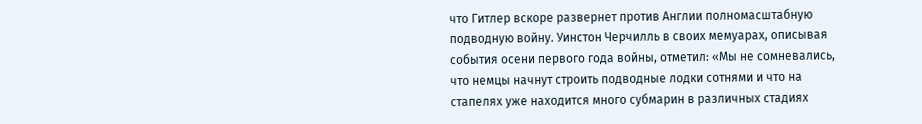что Гитлер вскоре развернет против Англии полномасштабную подводную войну. Уинстон Черчилль в своих мемуарах, описывая события осени первого года войны, отметил: «Мы не сомневались, что немцы начнут строить подводные лодки сотнями и что на стапелях уже находится много субмарин в различных стадиях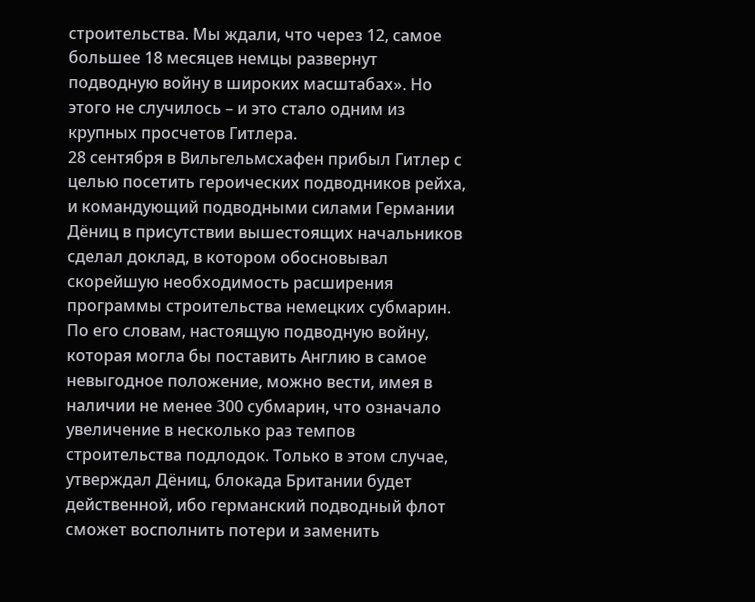строительства. Мы ждали, что через 12, самое большее 18 месяцев немцы развернут подводную войну в широких масштабах». Но этого не случилось – и это стало одним из крупных просчетов Гитлера.
28 сентября в Вильгельмсхафен прибыл Гитлер с целью посетить героических подводников рейха, и командующий подводными силами Германии Дёниц в присутствии вышестоящих начальников сделал доклад, в котором обосновывал скорейшую необходимость расширения программы строительства немецких субмарин. По его словам, настоящую подводную войну, которая могла бы поставить Англию в самое невыгодное положение, можно вести, имея в наличии не менее 300 субмарин, что означало увеличение в несколько раз темпов строительства подлодок. Только в этом случае, утверждал Дёниц, блокада Британии будет действенной, ибо германский подводный флот сможет восполнить потери и заменить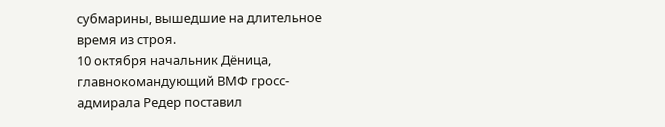субмарины, вышедшие на длительное время из строя.
10 октября начальник Дёница, главнокомандующий ВМФ гросс-адмирала Редер поставил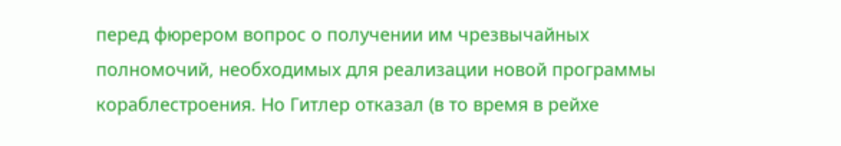перед фюрером вопрос о получении им чрезвычайных полномочий, необходимых для реализации новой программы кораблестроения. Но Гитлер отказал (в то время в рейхе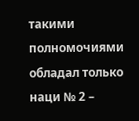такими полномочиями обладал только наци № 2 –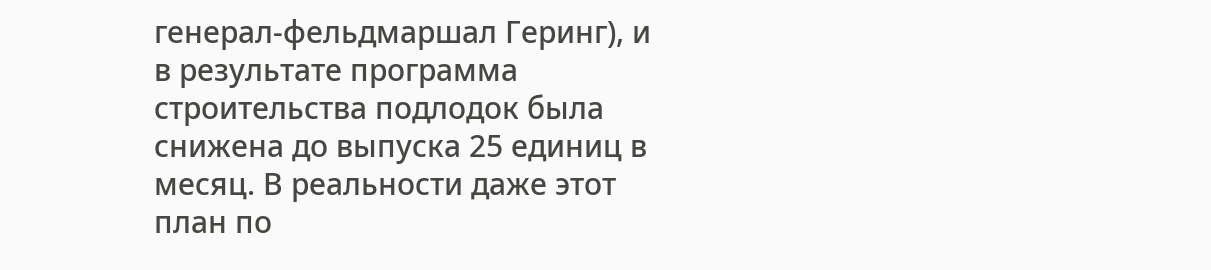генерал-фельдмаршал Геринг), и в результате программа строительства подлодок была снижена до выпуска 25 единиц в месяц. В реальности даже этот план по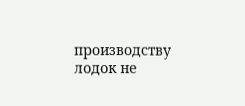производству лодок не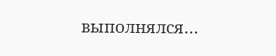выполнялся…